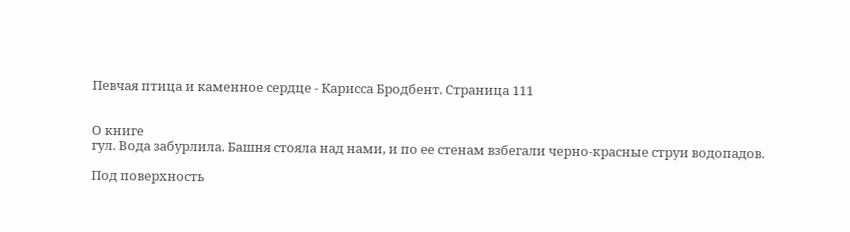Певчая птица и каменное сердце - Карисса Бродбент. Страница 111


О книге
гул. Вода забурлила. Башня стояла над нами, и по ее стенам взбегали черно-красные струи водопадов.

Под поверхность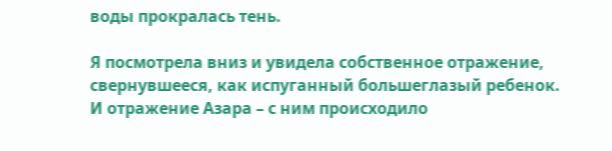воды прокралась тень.

Я посмотрела вниз и увидела собственное отражение, свернувшееся, как испуганный большеглазый ребенок. И отражение Азара – с ним происходило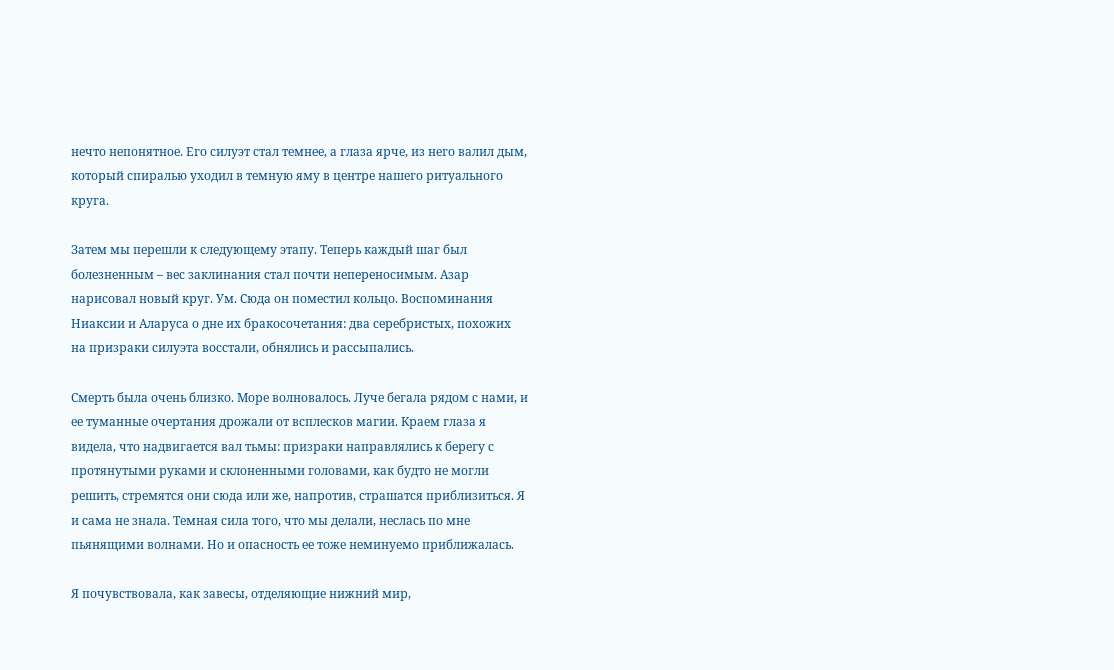нечто непонятное. Его силуэт стал темнее, а глаза ярче, из него валил дым, который спиралью уходил в темную яму в центре нашего ритуального круга.

Затем мы перешли к следующему этапу. Теперь каждый шаг был болезненным – вес заклинания стал почти непереносимым. Азар нарисовал новый круг. Ум. Сюда он поместил кольцо. Воспоминания Ниаксии и Аларуса о дне их бракосочетания: два серебристых, похожих на призраки силуэта восстали, обнялись и рассыпались.

Смерть была очень близко. Море волновалось. Луче бегала рядом с нами, и ее туманные очертания дрожали от всплесков магии. Краем глаза я видела, что надвигается вал тьмы: призраки направлялись к берегу с протянутыми руками и склоненными головами, как будто не могли решить, стремятся они сюда или же, напротив, страшатся приблизиться. Я и сама не знала. Темная сила того, что мы делали, неслась по мне пьянящими волнами. Но и опасность ее тоже неминуемо приближалась.

Я почувствовала, как завесы, отделяющие нижний мир,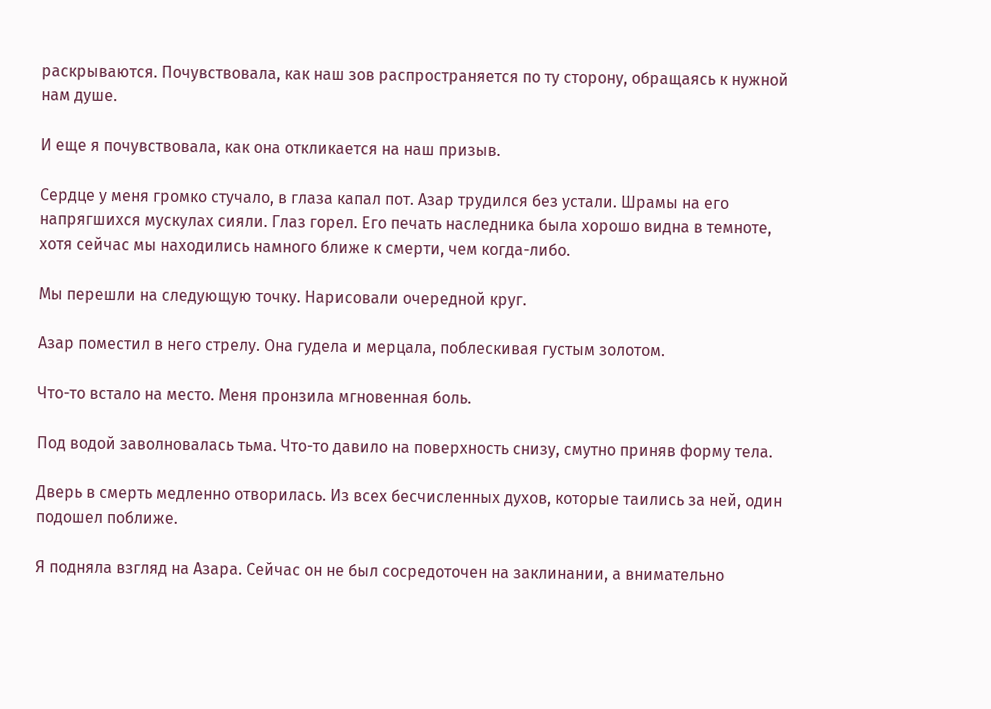раскрываются. Почувствовала, как наш зов распространяется по ту сторону, обращаясь к нужной нам душе.

И еще я почувствовала, как она откликается на наш призыв.

Сердце у меня громко стучало, в глаза капал пот. Азар трудился без устали. Шрамы на его напрягшихся мускулах сияли. Глаз горел. Его печать наследника была хорошо видна в темноте, хотя сейчас мы находились намного ближе к смерти, чем когда-либо.

Мы перешли на следующую точку. Нарисовали очередной круг.

Азар поместил в него стрелу. Она гудела и мерцала, поблескивая густым золотом.

Что-то встало на место. Меня пронзила мгновенная боль.

Под водой заволновалась тьма. Что-то давило на поверхность снизу, смутно приняв форму тела.

Дверь в смерть медленно отворилась. Из всех бесчисленных духов, которые таились за ней, один подошел поближе.

Я подняла взгляд на Азара. Сейчас он не был сосредоточен на заклинании, а внимательно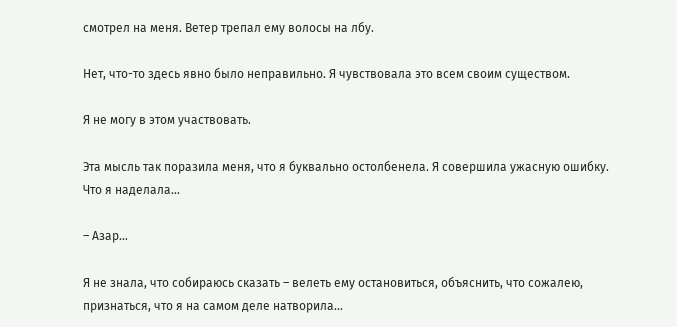смотрел на меня. Ветер трепал ему волосы на лбу.

Нет, что-то здесь явно было неправильно. Я чувствовала это всем своим существом.

Я не могу в этом участвовать.

Эта мысль так поразила меня, что я буквально остолбенела. Я совершила ужасную ошибку. Что я наделала…

– Азар…

Я не знала, что собираюсь сказать – велеть ему остановиться, объяснить, что сожалею, признаться, что я на самом деле натворила…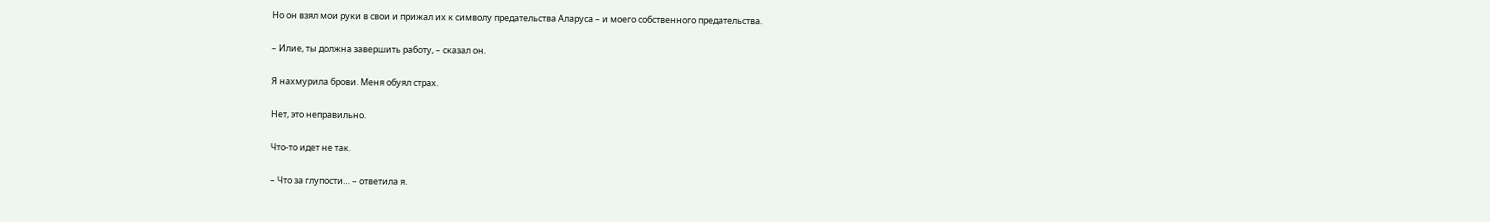Но он взял мои руки в свои и прижал их к символу предательства Аларуса – и моего собственного предательства.

– Илие, ты должна завершить работу, – сказал он.

Я нахмурила брови. Меня обуял страх.

Нет, это неправильно.

Что-то идет не так.

– Что за глупости… – ответила я.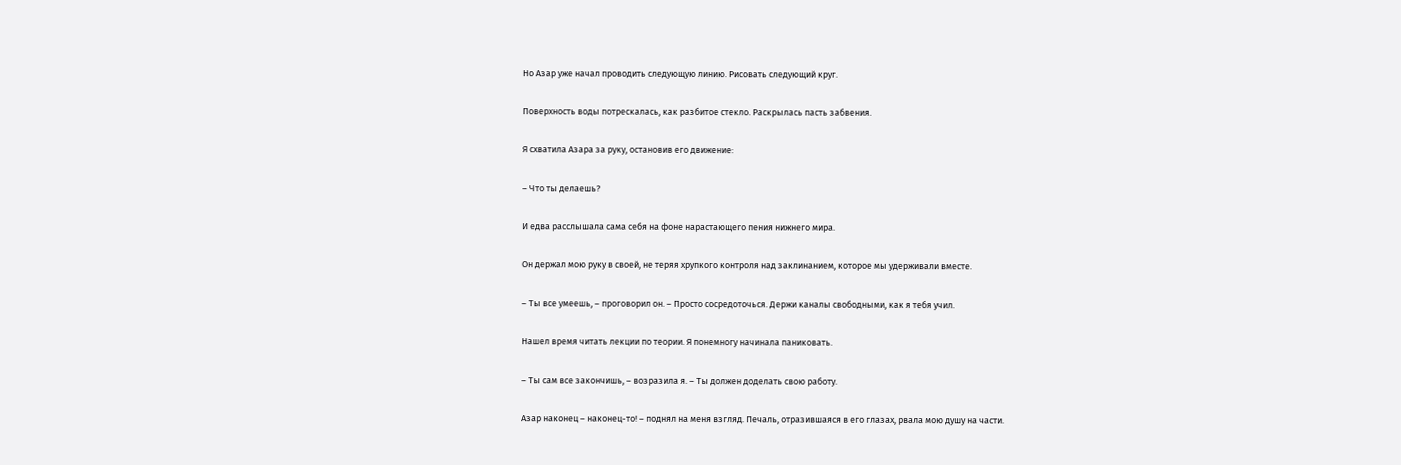Но Азар уже начал проводить следующую линию. Рисовать следующий круг.

Поверхность воды потрескалась, как разбитое стекло. Раскрылась пасть забвения.

Я схватила Азара за руку, остановив его движение:

– Что ты делаешь?

И едва расслышала сама себя на фоне нарастающего пения нижнего мира.

Он держал мою руку в своей, не теряя хрупкого контроля над заклинанием, которое мы удерживали вместе.

– Ты все умеешь, – проговорил он. – Просто сосредоточься. Держи каналы свободными, как я тебя учил.

Нашел время читать лекции по теории. Я понемногу начинала паниковать.

– Ты сам все закончишь, – возразила я. – Ты должен доделать свою работу.

Азар наконец – наконец-то! – поднял на меня взгляд. Печаль, отразившаяся в его глазах, рвала мою душу на части.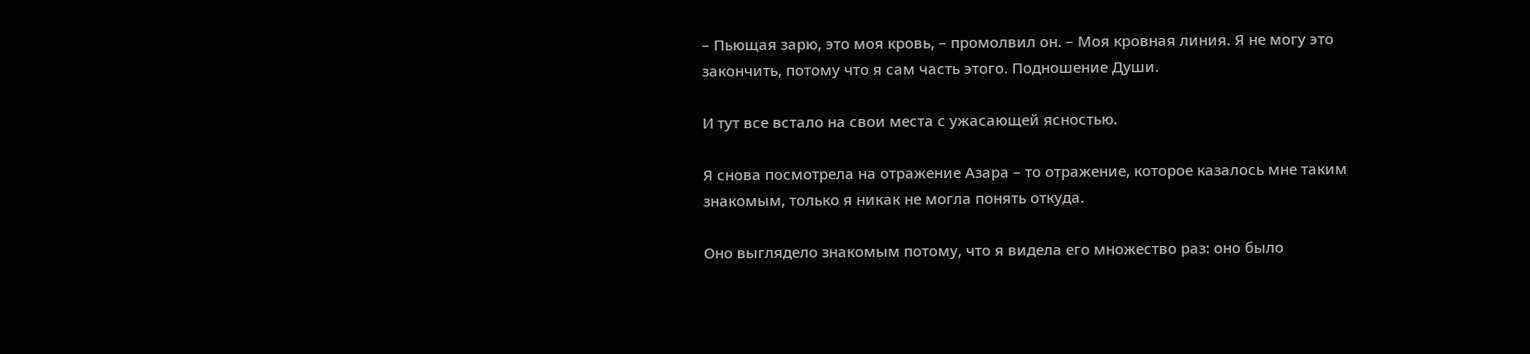– Пьющая зарю, это моя кровь, – промолвил он. – Моя кровная линия. Я не могу это закончить, потому что я сам часть этого. Подношение Души.

И тут все встало на свои места с ужасающей ясностью.

Я снова посмотрела на отражение Азара – то отражение, которое казалось мне таким знакомым, только я никак не могла понять откуда.

Оно выглядело знакомым потому, что я видела его множество раз: оно было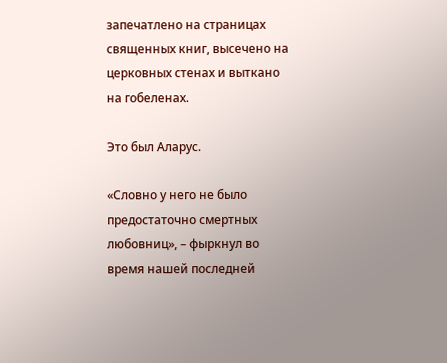запечатлено на страницах священных книг, высечено на церковных стенах и выткано на гобеленах.

Это был Аларус.

«Словно у него не было предостаточно смертных любовниц», – фыркнул во время нашей последней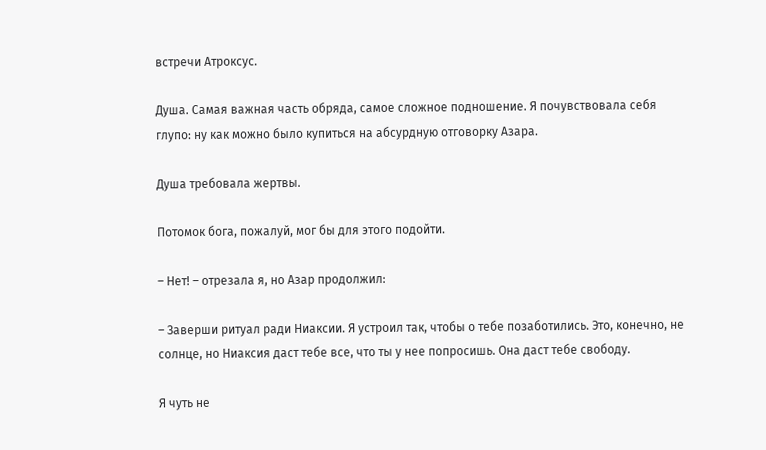встречи Атроксус.

Душа. Самая важная часть обряда, самое сложное подношение. Я почувствовала себя глупо: ну как можно было купиться на абсурдную отговорку Азара.

Душа требовала жертвы.

Потомок бога, пожалуй, мог бы для этого подойти.

– Нет! – отрезала я, но Азар продолжил:

– Заверши ритуал ради Ниаксии. Я устроил так, чтобы о тебе позаботились. Это, конечно, не солнце, но Ниаксия даст тебе все, что ты у нее попросишь. Она даст тебе свободу.

Я чуть не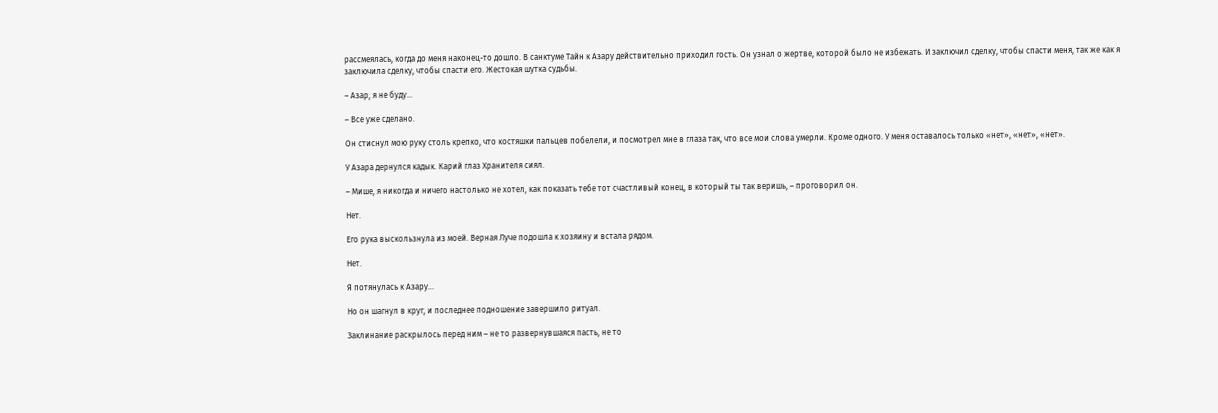рассмеялась, когда до меня наконец-то дошло. В санктуме Тайн к Азару действительно приходил гость. Он узнал о жертве, которой было не избежать. И заключил сделку, чтобы спасти меня, так же как я заключила сделку, чтобы спасти его. Жестокая шутка судьбы.

– Азар, я не буду…

– Все уже сделано.

Он стиснул мою руку столь крепко, что костяшки пальцев побелели, и посмотрел мне в глаза так, что все мои слова умерли. Кроме одного. У меня оставалось только «нет», «нет», «нет».

У Азара дернулся кадык. Карий глаз Хранителя сиял.

– Мише, я никогда и ничего настолько не хотел, как показать тебе тот счастливый конец, в который ты так веришь, – проговорил он.

Нет.

Его рука выскользнула из моей. Верная Луче подошла к хозяину и встала рядом.

Нет.

Я потянулась к Азару…

Но он шагнул в круг, и последнее подношение завершило ритуал.

Заклинание раскрылось перед ним – не то развернувшаяся пасть, не то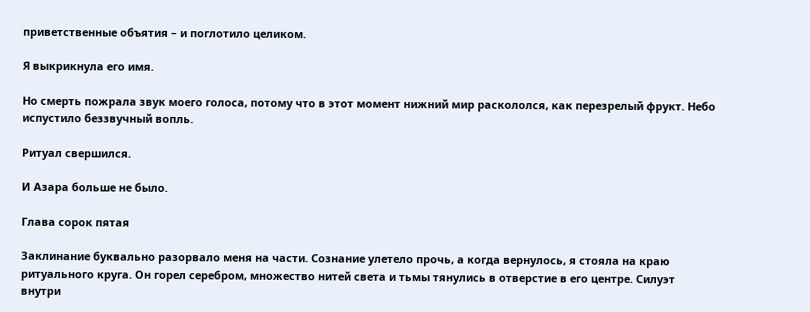приветственные объятия – и поглотило целиком.

Я выкрикнула его имя.

Но смерть пожрала звук моего голоса, потому что в этот момент нижний мир раскололся, как перезрелый фрукт. Небо испустило беззвучный вопль.

Ритуал свершился.

И Азара больше не было.

Глава сорок пятая

Заклинание буквально разорвало меня на части. Сознание улетело прочь, а когда вернулось, я стояла на краю ритуального круга. Он горел серебром, множество нитей света и тьмы тянулись в отверстие в его центре. Силуэт внутри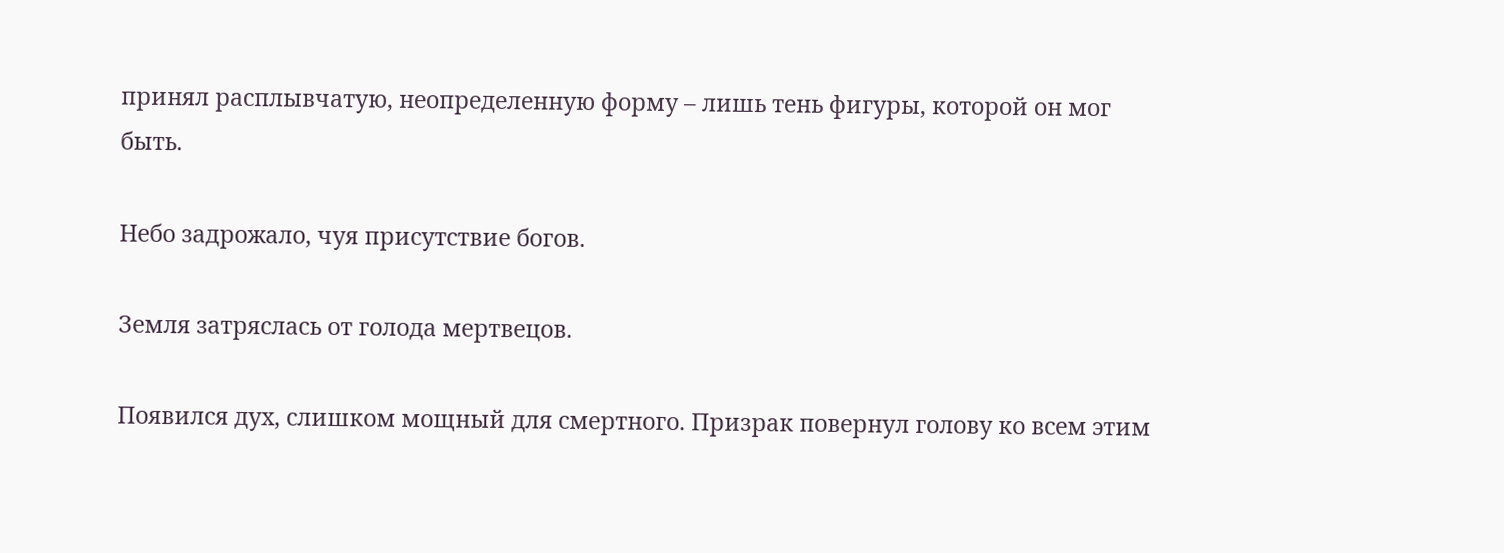принял расплывчатую, неопределенную форму – лишь тень фигуры, которой он мог быть.

Небо задрожало, чуя присутствие богов.

Земля затряслась от голода мертвецов.

Появился дух, слишком мощный для смертного. Призрак повернул голову ко всем этим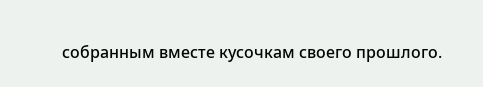собранным вместе кусочкам своего прошлого.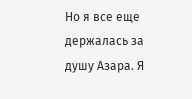Но я все еще держалась за душу Азара. Я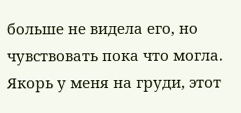больше не видела его, но чувствовать пока что могла. Якорь у меня на груди, этот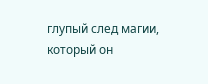глупый след магии, который он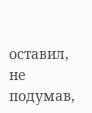оставил, не подумав,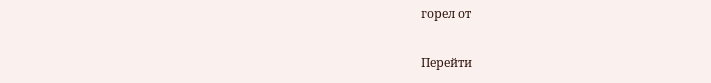горел от

Перейти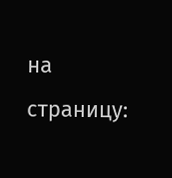на страницу: